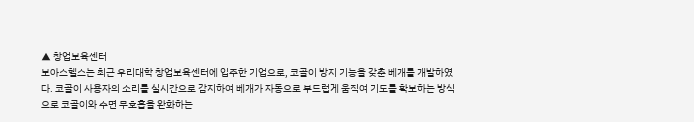▲ 창업보육센터
보아스헬스는 최근 우리대학 창업보육센터에 입주한 기업으로, 코골이 방지 기능을 갖춘 베개를 개발하였다. 코골이 사용자의 소리를 실시간으로 감지하여 베개가 자동으로 부드럽게 움직여 기도를 확보하는 방식으로 코골이와 수면 무호흡을 완화하는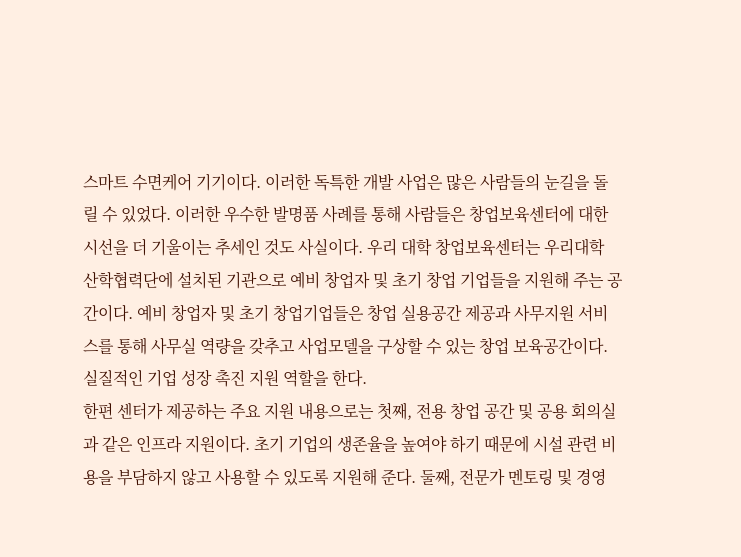스마트 수면케어 기기이다. 이러한 독특한 개발 사업은 많은 사람들의 눈길을 돌릴 수 있었다. 이러한 우수한 발명품 사례를 통해 사람들은 창업보육센터에 대한 시선을 더 기울이는 추세인 것도 사실이다. 우리 대학 창업보육센터는 우리대학 산학협력단에 설치된 기관으로 예비 창업자 및 초기 창업 기업들을 지원해 주는 공간이다. 예비 창업자 및 초기 창업기업들은 창업 실용공간 제공과 사무지원 서비스를 통해 사무실 역량을 갖추고 사업모델을 구상할 수 있는 창업 보육공간이다. 실질적인 기업 성장 촉진 지원 역할을 한다.
한편 센터가 제공하는 주요 지원 내용으로는 첫째, 전용 창업 공간 및 공용 회의실과 같은 인프라 지원이다. 초기 기업의 생존율을 높여야 하기 때문에 시설 관련 비용을 부담하지 않고 사용할 수 있도록 지원해 준다. 둘째, 전문가 멘토링 및 경영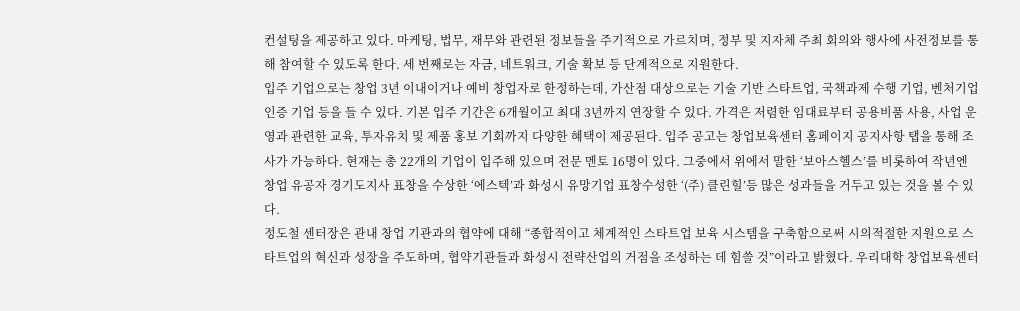컨설팅을 제공하고 있다. 마케팅, 법무, 재무와 관련된 정보들을 주기적으로 가르치며, 정부 및 지자체 주최 회의와 행사에 사전정보를 통해 참여할 수 있도록 한다. 세 번째로는 자금, 네트워크, 기술 확보 등 단계적으로 지원한다.
입주 기업으로는 창업 3년 이내이거나 예비 창업자로 한정하는데, 가산점 대상으로는 기술 기반 스타트업, 국책과제 수행 기업, 벤처기업 인증 기업 등을 들 수 있다. 기본 입주 기간은 6개월이고 최대 3년까지 연장할 수 있다. 가격은 저렴한 임대료부터 공용비품 사용, 사업 운영과 관련한 교육, 투자유치 및 제품 홍보 기회까지 다양한 혜택이 제공된다. 입주 공고는 창업보육센터 홈페이지 공지사항 탭을 통해 조사가 가능하다. 현재는 총 22개의 기업이 입주해 있으며 전문 멘토 16명이 있다. 그중에서 위에서 말한 ‘보아스헬스’를 비롯하여 작년엔 창업 유공자 경기도지사 표창을 수상한 ‘에스텍’과 화성시 유망기업 표창수성한 ‘(주) 클린힐’등 많은 성과들을 거두고 있는 것을 볼 수 있다.
정도철 센터장은 관내 창업 기관과의 협약에 대해 “종합적이고 체계적인 스타트업 보육 시스템을 구축함으로써 시의적절한 지원으로 스타트업의 혁신과 성장을 주도하며, 협약기관들과 화성시 전략산업의 거점을 조성하는 데 힘쓸 것”이라고 밝혔다. 우리대학 창업보육센터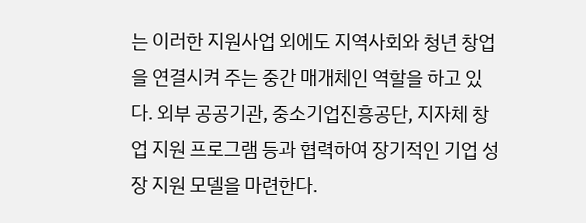는 이러한 지원사업 외에도 지역사회와 청년 창업을 연결시켜 주는 중간 매개체인 역할을 하고 있다. 외부 공공기관, 중소기업진흥공단, 지자체 창업 지원 프로그램 등과 협력하여 장기적인 기업 성장 지원 모델을 마련한다.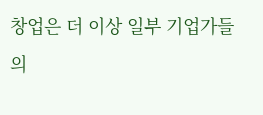창업은 더 이상 일부 기업가들의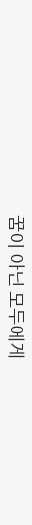꿈이 아닌 모두에게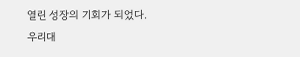열린 성장의 기회가 되었다. 우리대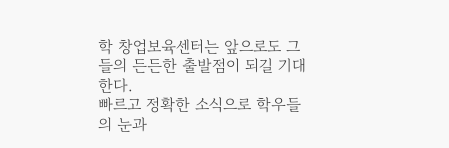학 창업보육센터는 앞으로도 그들의 든든한 출발점이 되길 기대한다.
빠르고 정확한 소식으로 학우들의 눈과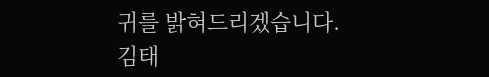귀를 밝혀드리겠습니다.
김태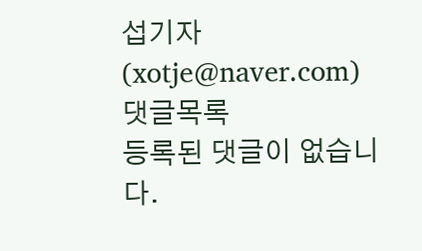섭기자(xotje@naver.com)
댓글목록
등록된 댓글이 없습니다.